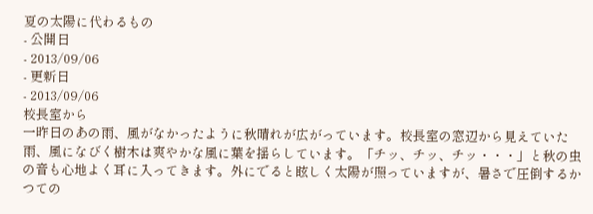夏の太陽に代わるもの
- 公開日
- 2013/09/06
- 更新日
- 2013/09/06
校長室から
一昨日のあの雨、風がなかったように秋晴れが広がっています。校長室の窓辺から見えていた雨、風になびく樹木は爽やかな風に葉を揺らしています。「チッ、チッ、チッ・・・」と秋の虫の音も心地よく耳に入ってきます。外にでると眩しく太陽が照っていますが、暑さで圧倒するかつての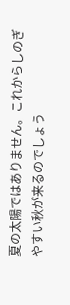夏の太陽ではありません。これからしのぎやすい秋が来るのでしょう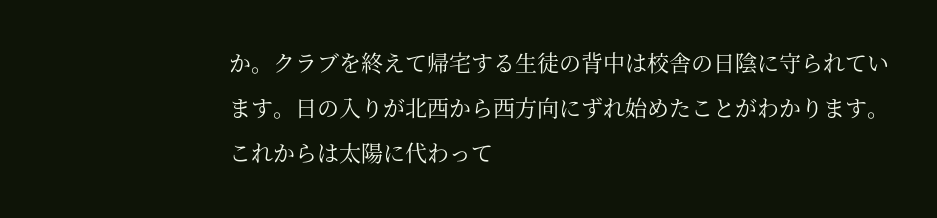か。クラブを終えて帰宅する生徒の背中は校舎の日陰に守られています。日の入りが北西から西方向にずれ始めたことがわかります。これからは太陽に代わって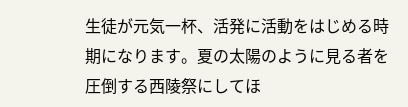生徒が元気一杯、活発に活動をはじめる時期になります。夏の太陽のように見る者を圧倒する西陵祭にしてほ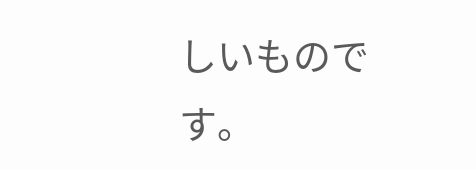しいものです。